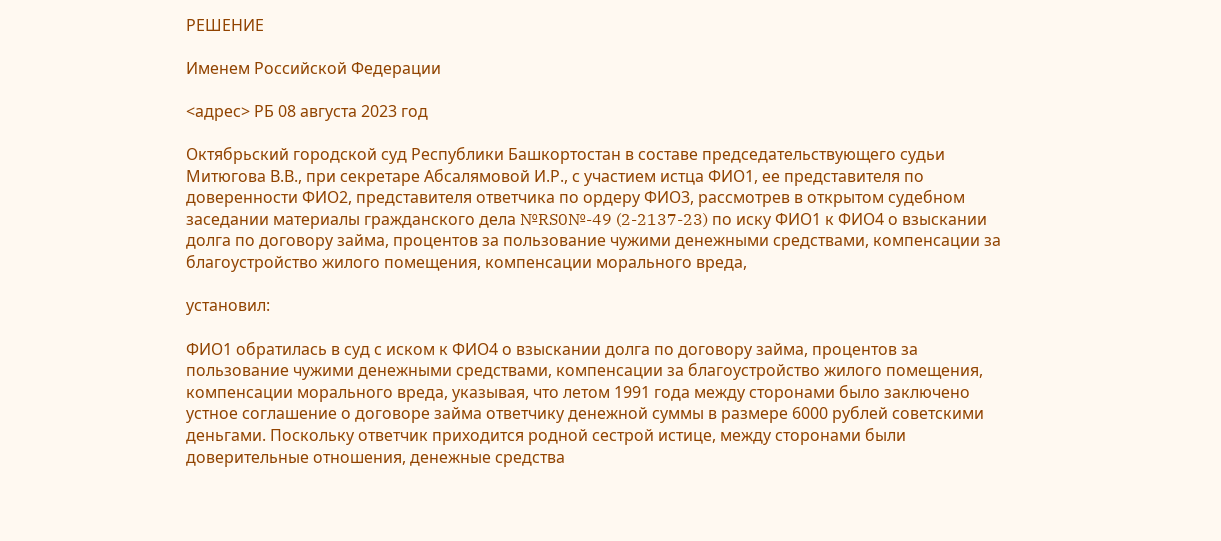РЕШЕНИЕ

Именем Российской Федерации

<адрес> РБ 08 августа 2023 год

Октябрьский городской суд Республики Башкортостан в составе председательствующего судьи Митюгова В.В., при секретаре Абсалямовой И.Р., с участием истца ФИО1, ее представителя по доверенности ФИО2, представителя ответчика по ордеру ФИО3, рассмотрев в открытом судебном заседании материалы гражданского дела №RS0№-49 (2-2137-23) по иску ФИО1 к ФИО4 о взыскании долга по договору займа, процентов за пользование чужими денежными средствами, компенсации за благоустройство жилого помещения, компенсации морального вреда,

установил:

ФИО1 обратилась в суд с иском к ФИО4 о взыскании долга по договору займа, процентов за пользование чужими денежными средствами, компенсации за благоустройство жилого помещения, компенсации морального вреда, указывая, что летом 1991 года между сторонами было заключено устное соглашение о договоре займа ответчику денежной суммы в размере 6000 рублей советскими деньгами. Поскольку ответчик приходится родной сестрой истице, между сторонами были доверительные отношения, денежные средства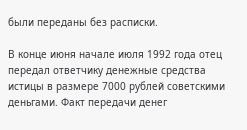были переданы без расписки.

В конце июня начале июля 1992 года отец передал ответчику денежные средства истицы в размере 7000 рублей советскими деньгами. Факт передачи денег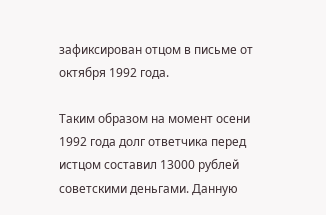зафиксирован отцом в письме от октября 1992 года.

Таким образом на момент осени 1992 года долг ответчика перед истцом составил 13000 рублей советскими деньгами. Данную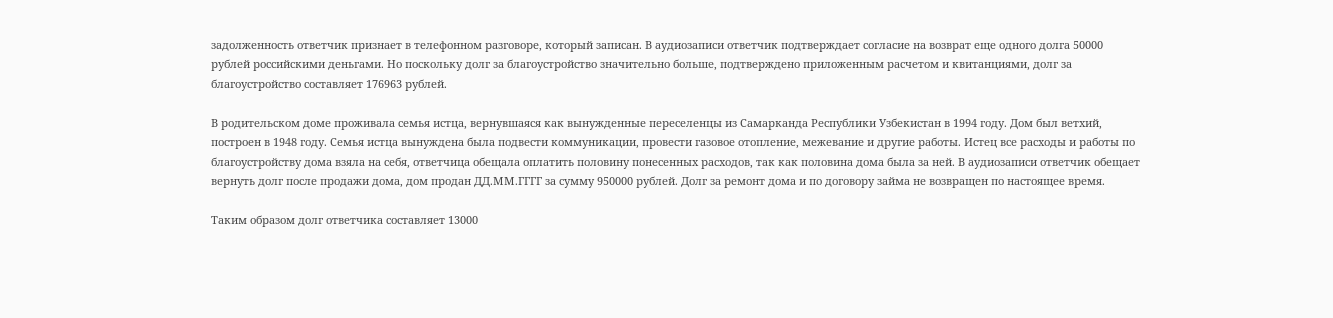задолженность ответчик признает в телефонном разговоре, который записан. В аудиозаписи ответчик подтверждает согласие на возврат еще одного долга 50000 рублей российскими деньгами. Но поскольку долг за благоустройство значительно больше, подтверждено приложенным расчетом и квитанциями, долг за благоустройство составляет 176963 рублей.

В родительском доме проживала семья истца, вернувшаяся как вынужденные переселенцы из Самарканда Республики Узбекистан в 1994 году. Дом был ветхий, построен в 1948 году. Семья истца вынуждена была подвести коммуникации, провести газовое отопление, межевание и другие работы. Истец все расходы и работы по благоустройству дома взяла на себя, ответчица обещала оплатить половину понесенных расходов, так как половина дома была за ней. В аудиозаписи ответчик обещает вернуть долг после продажи дома, дом продан ДД.ММ.ГГГГ за сумму 950000 рублей. Долг за ремонт дома и по договору займа не возвращен по настоящее время.

Таким образом долг ответчика составляет 13000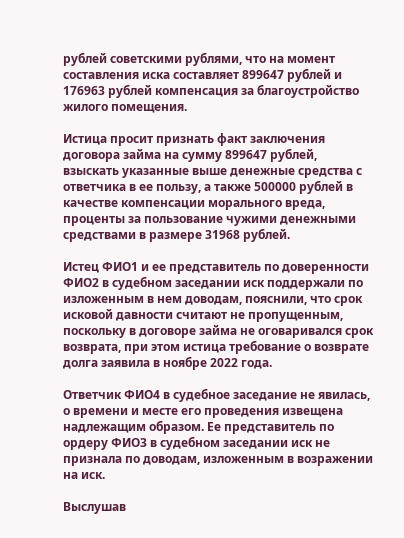рублей советскими рублями, что на момент составления иска составляет 899647 рублей и 176963 рублей компенсация за благоустройство жилого помещения.

Истица просит признать факт заключения договора займа на сумму 899647 рублей, взыскать указанные выше денежные средства с ответчика в ее пользу, а также 500000 рублей в качестве компенсации морального вреда, проценты за пользование чужими денежными средствами в размере 31968 рублей.

Истец ФИО1 и ее представитель по доверенности ФИО2 в судебном заседании иск поддержали по изложенным в нем доводам, пояснили, что срок исковой давности считают не пропущенным, поскольку в договоре займа не оговаривался срок возврата, при этом истица требование о возврате долга заявила в ноябре 2022 года.

Ответчик ФИО4 в судебное заседание не явилась, о времени и месте его проведения извещена надлежащим образом. Ее представитель по ордеру ФИО3 в судебном заседании иск не признала по доводам, изложенным в возражении на иск.

Выслушав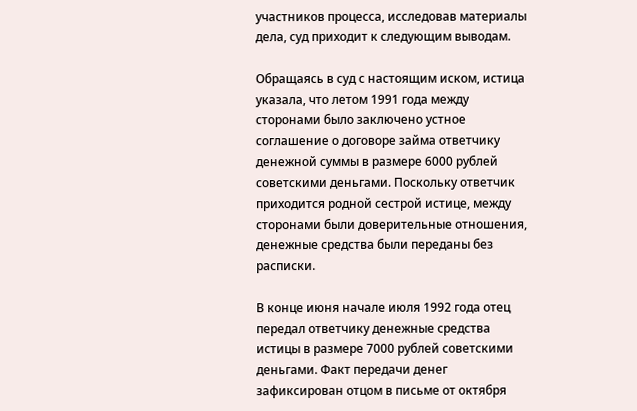участников процесса, исследовав материалы дела, суд приходит к следующим выводам.

Обращаясь в суд с настоящим иском, истица указала, что летом 1991 года между сторонами было заключено устное соглашение о договоре займа ответчику денежной суммы в размере 6000 рублей советскими деньгами. Поскольку ответчик приходится родной сестрой истице, между сторонами были доверительные отношения, денежные средства были переданы без расписки.

В конце июня начале июля 1992 года отец передал ответчику денежные средства истицы в размере 7000 рублей советскими деньгами. Факт передачи денег зафиксирован отцом в письме от октября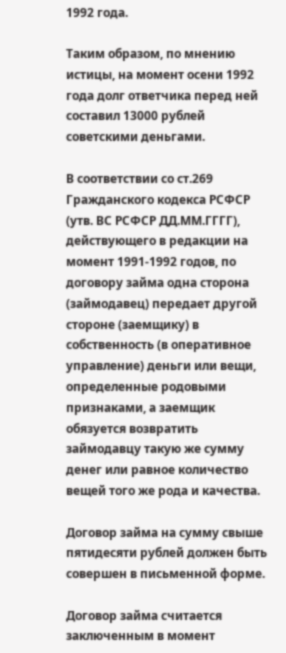1992 года.

Таким образом, по мнению истицы, на момент осени 1992 года долг ответчика перед ней составил 13000 рублей советскими деньгами.

В соответствии со ст.269 Гражданского кодекса РСФСР (утв. ВС РСФСР ДД.ММ.ГГГГ), действующего в редакции на момент 1991-1992 годов, по договору займа одна сторона (займодавец) передает другой стороне (заемщику) в собственность (в оперативное управление) деньги или вещи, определенные родовыми признаками, а заемщик обязуется возвратить займодавцу такую же сумму денег или равное количество вещей того же рода и качества.

Договор займа на сумму свыше пятидесяти рублей должен быть совершен в письменной форме.

Договор займа считается заключенным в момент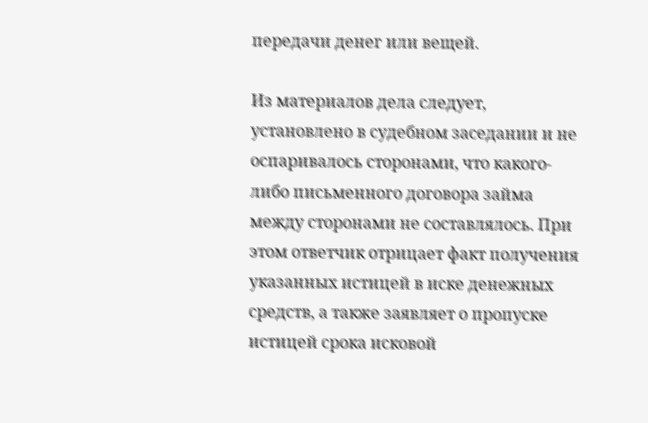передачи денег или вещей.

Из материалов дела следует, установлено в судебном заседании и не оспаривалось сторонами, что какого-либо письменного договора займа между сторонами не составлялось. При этом ответчик отрицает факт получения указанных истицей в иске денежных средств, а также заявляет о пропуске истицей срока исковой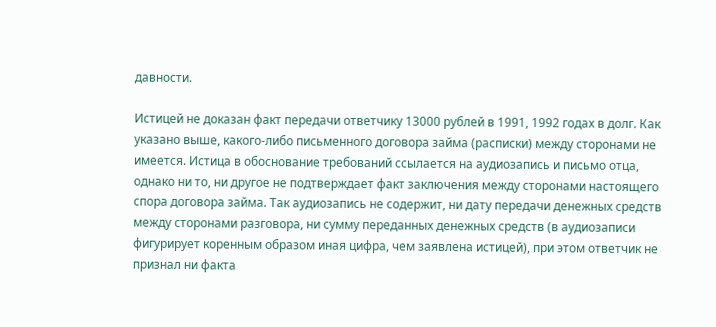давности.

Истицей не доказан факт передачи ответчику 13000 рублей в 1991, 1992 годах в долг. Как указано выше, какого-либо письменного договора займа (расписки) между сторонами не имеется. Истица в обоснование требований ссылается на аудиозапись и письмо отца, однако ни то, ни другое не подтверждает факт заключения между сторонами настоящего спора договора займа. Так аудиозапись не содержит, ни дату передачи денежных средств между сторонами разговора, ни сумму переданных денежных средств (в аудиозаписи фигурирует коренным образом иная цифра, чем заявлена истицей), при этом ответчик не признал ни факта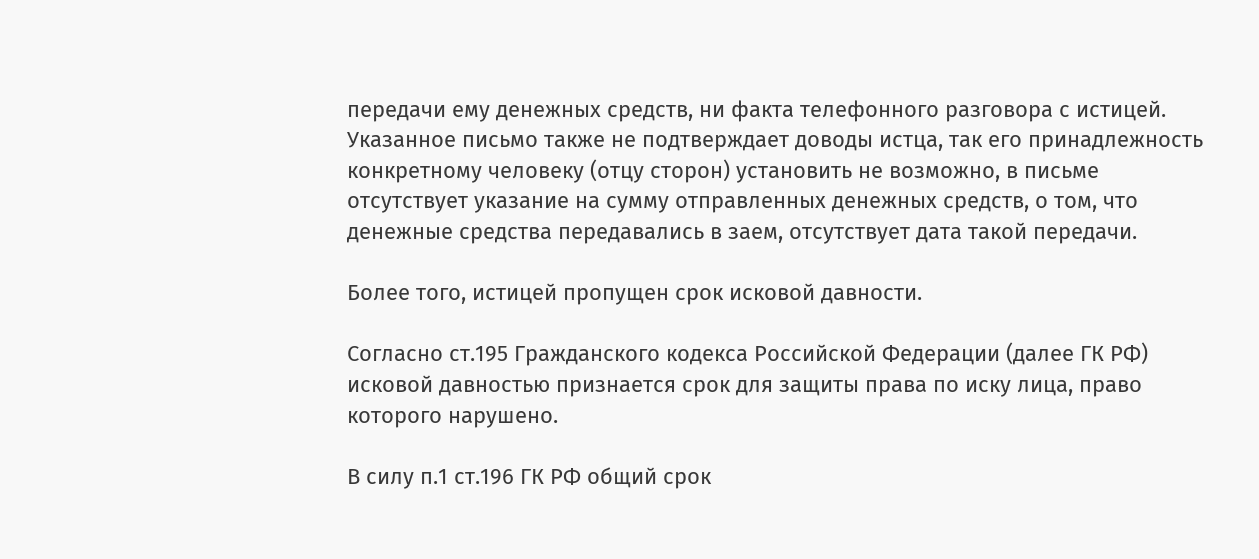передачи ему денежных средств, ни факта телефонного разговора с истицей. Указанное письмо также не подтверждает доводы истца, так его принадлежность конкретному человеку (отцу сторон) установить не возможно, в письме отсутствует указание на сумму отправленных денежных средств, о том, что денежные средства передавались в заем, отсутствует дата такой передачи.

Более того, истицей пропущен срок исковой давности.

Согласно ст.195 Гражданского кодекса Российской Федерации (далее ГК РФ) исковой давностью признается срок для защиты права по иску лица, право которого нарушено.

В силу п.1 ст.196 ГК РФ общий срок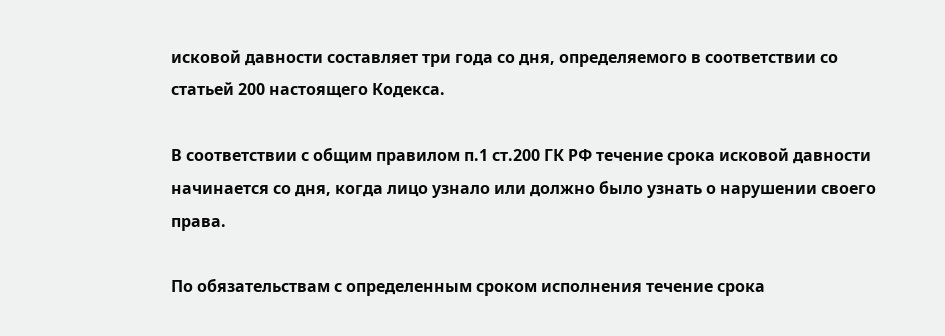исковой давности составляет три года со дня, определяемого в соответствии со статьей 200 настоящего Кодекса.

В соответствии с общим правилом п.1 ст.200 ГК РФ течение срока исковой давности начинается со дня, когда лицо узнало или должно было узнать о нарушении своего права.

По обязательствам с определенным сроком исполнения течение срока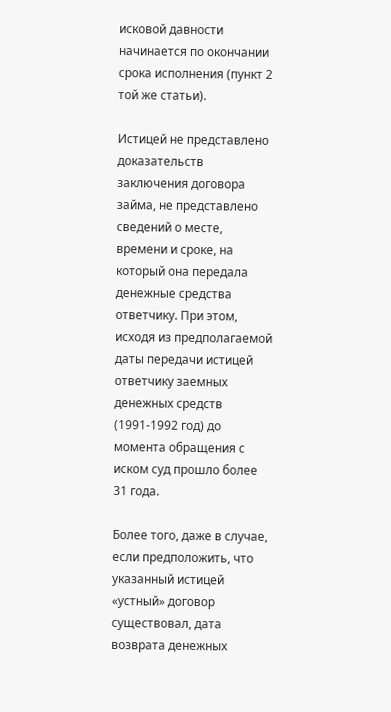исковой давности начинается по окончании срока исполнения (пункт 2 той же статьи).

Истицей не представлено доказательств заключения договора займа, не представлено сведений о месте, времени и сроке, на который она передала денежные средства ответчику. При этом, исходя из предполагаемой даты передачи истицей ответчику заемных денежных средств (1991-1992 год) до момента обращения с иском суд прошло более 31 года.

Более того, даже в случае, если предположить, что указанный истицей «устный» договор существовал, дата возврата денежных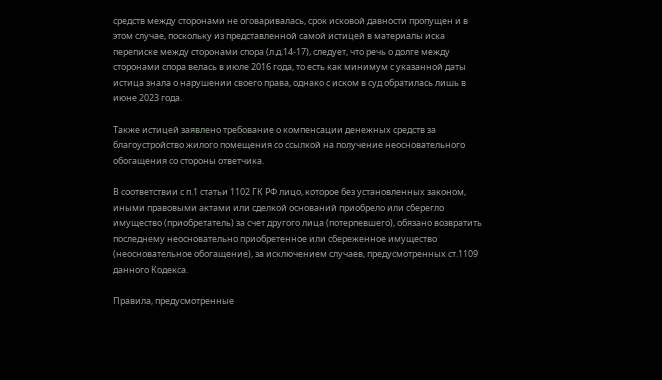средств между сторонами не оговаривалась, срок исковой давности пропущен и в этом случае, поскольку из представленной самой истицей в материалы иска переписке между сторонами спора (л.д.14-17), следует, что речь о долге между сторонами спора велась в июле 2016 года, то есть как минимум с указанной даты истица знала о нарушении своего права, однако с иском в суд обратилась лишь в июне 2023 года.

Также истицей заявлено требование о компенсации денежных средств за благоустройство жилого помещения со ссылкой на получение неосновательного обогащения со стороны ответчика.

В соответствии с п.1 статьи 1102 ГК РФ лицо, которое без установленных законом, иными правовыми актами или сделкой оснований приобрело или сберегло имущество (приобретатель) за счет другого лица (потерпевшего), обязано возвратить последнему неосновательно приобретенное или сбереженное имущество (неосновательное обогащение), за исключением случаев, предусмотренных ст.1109 данного Кодекса.

Правила, предусмотренные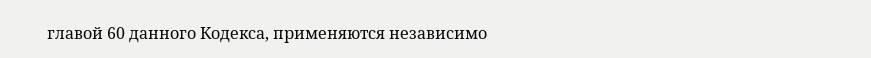главой 60 данного Кодекса, применяются независимо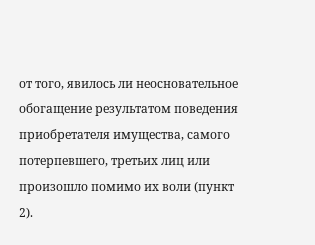от того, явилось ли неосновательное обогащение результатом поведения приобретателя имущества, самого потерпевшего, третьих лиц или произошло помимо их воли (пункт 2).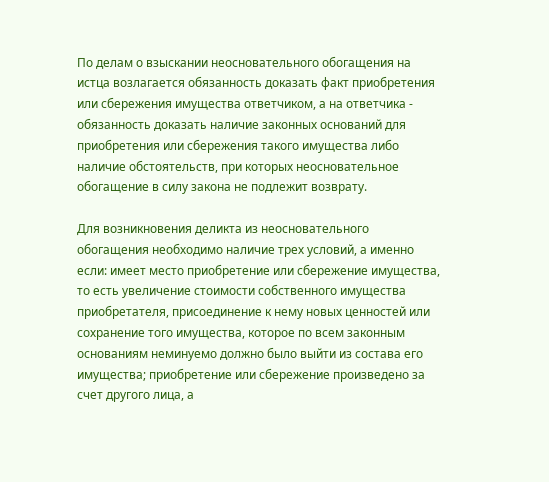По делам о взыскании неосновательного обогащения на истца возлагается обязанность доказать факт приобретения или сбережения имущества ответчиком, а на ответчика - обязанность доказать наличие законных оснований для приобретения или сбережения такого имущества либо наличие обстоятельств, при которых неосновательное обогащение в силу закона не подлежит возврату.

Для возникновения деликта из неосновательного обогащения необходимо наличие трех условий, а именно если: имеет место приобретение или сбережение имущества, то есть увеличение стоимости собственного имущества приобретателя, присоединение к нему новых ценностей или сохранение того имущества, которое по всем законным основаниям неминуемо должно было выйти из состава его имущества; приобретение или сбережение произведено за счет другого лица, а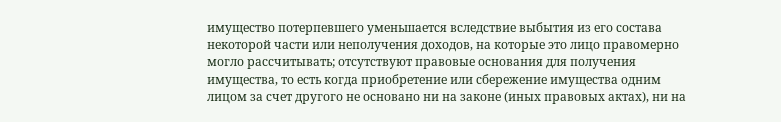имущество потерпевшего уменьшается вследствие выбытия из его состава некоторой части или неполучения доходов, на которые это лицо правомерно могло рассчитывать; отсутствуют правовые основания для получения имущества, то есть когда приобретение или сбережение имущества одним лицом за счет другого не основано ни на законе (иных правовых актах), ни на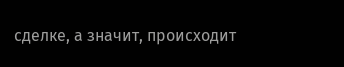сделке, а значит, происходит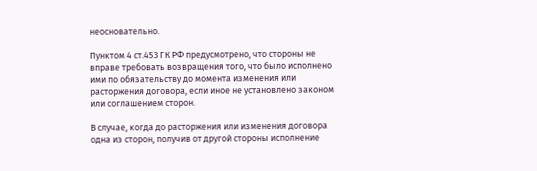неосновательно.

Пунктом 4 ст.453 ГК РФ предусмотрено, что стороны не вправе требовать возвращения того, что было исполнено ими по обязательству до момента изменения или расторжения договора, если иное не установлено законом или соглашением сторон.

В случае, когда до расторжения или изменения договора одна из сторон, получив от другой стороны исполнение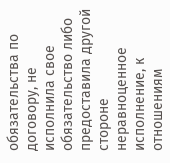обязательства по договору, не исполнила свое обязательство либо предоставила другой стороне неравноценное исполнение, к отношениям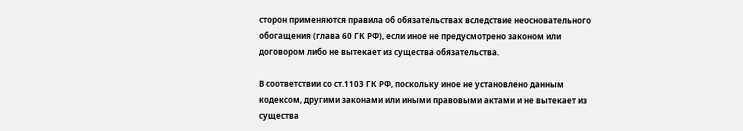сторон применяются правила об обязательствах вследствие неосновательного обогащения (глава 60 ГК РФ), если иное не предусмотрено законом или договором либо не вытекает из существа обязательства.

В соответствии со ст.1103 ГК РФ, поскольку иное не установлено данным кодексом, другими законами или иными правовыми актами и не вытекает из существа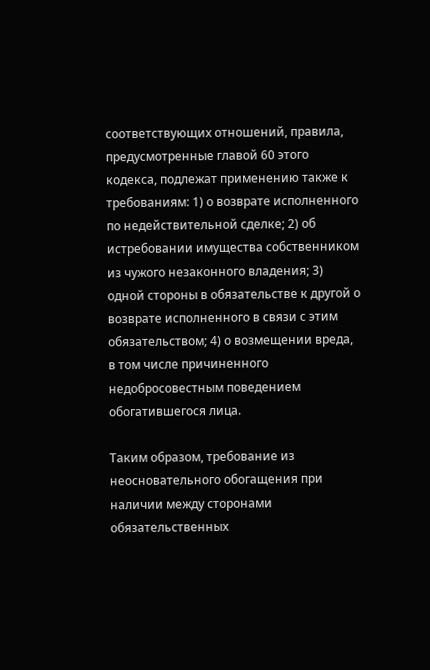соответствующих отношений, правила, предусмотренные главой 60 этого кодекса, подлежат применению также к требованиям: 1) о возврате исполненного по недействительной сделке; 2) об истребовании имущества собственником из чужого незаконного владения; 3) одной стороны в обязательстве к другой о возврате исполненного в связи с этим обязательством; 4) о возмещении вреда, в том числе причиненного недобросовестным поведением обогатившегося лица.

Таким образом, требование из неосновательного обогащения при наличии между сторонами обязательственных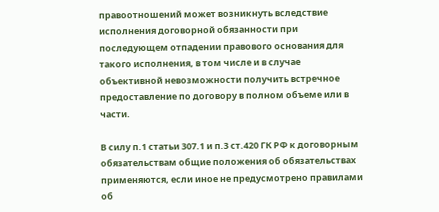правоотношений может возникнуть вследствие исполнения договорной обязанности при последующем отпадении правового основания для такого исполнения, в том числе и в случае объективной невозможности получить встречное предоставление по договору в полном объеме или в части.

В силу п.1 статьи 307.1 и п.3 ст.420 ГК РФ к договорным обязательствам общие положения об обязательствах применяются, если иное не предусмотрено правилами об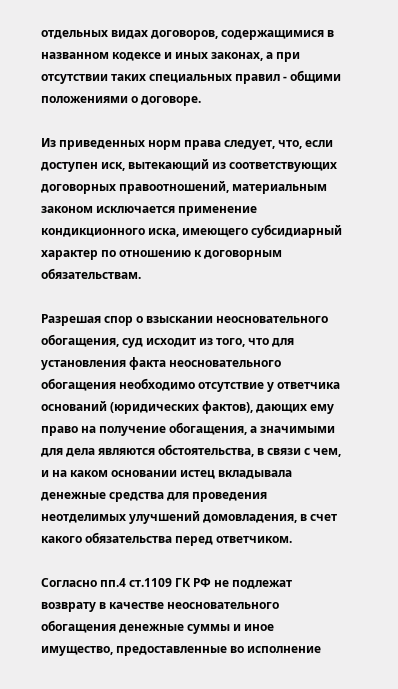отдельных видах договоров, содержащимися в названном кодексе и иных законах, а при отсутствии таких специальных правил - общими положениями о договоре.

Из приведенных норм права следует, что, если доступен иск, вытекающий из соответствующих договорных правоотношений, материальным законом исключается применение кондикционного иска, имеющего субсидиарный характер по отношению к договорным обязательствам.

Разрешая спор о взыскании неосновательного обогащения, суд исходит из того, что для установления факта неосновательного обогащения необходимо отсутствие у ответчика оснований (юридических фактов), дающих ему право на получение обогащения, а значимыми для дела являются обстоятельства, в связи с чем, и на каком основании истец вкладывала денежные средства для проведения неотделимых улучшений домовладения, в счет какого обязательства перед ответчиком.

Согласно пп.4 ст.1109 ГК РФ не подлежат возврату в качестве неосновательного обогащения денежные суммы и иное имущество, предоставленные во исполнение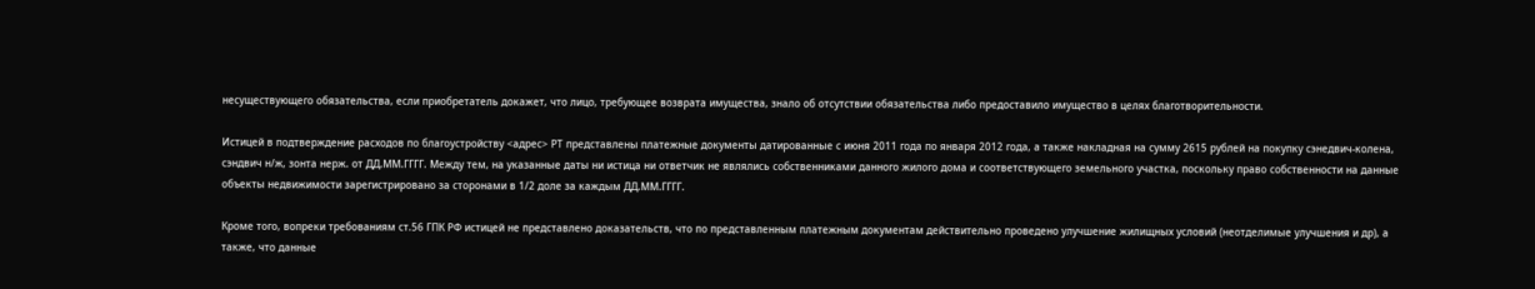несуществующего обязательства, если приобретатель докажет, что лицо, требующее возврата имущества, знало об отсутствии обязательства либо предоставило имущество в целях благотворительности.

Истицей в подтверждение расходов по благоустройству <адрес> РТ представлены платежные документы датированные с июня 2011 года по января 2012 года, а также накладная на сумму 2615 рублей на покупку сэнедвич-колена, сэндвич н/ж, зонта нерж. от ДД.ММ.ГГГГ. Между тем, на указанные даты ни истица ни ответчик не являлись собственниками данного жилого дома и соответствующего земельного участка, поскольку право собственности на данные объекты недвижимости зарегистрировано за сторонами в 1/2 доле за каждым ДД.ММ.ГГГГ.

Кроме того, вопреки требованиям ст.56 ГПК РФ истицей не представлено доказательств, что по представленным платежным документам действительно проведено улучшение жилищных условий (неотделимые улучшения и др), а также, что данные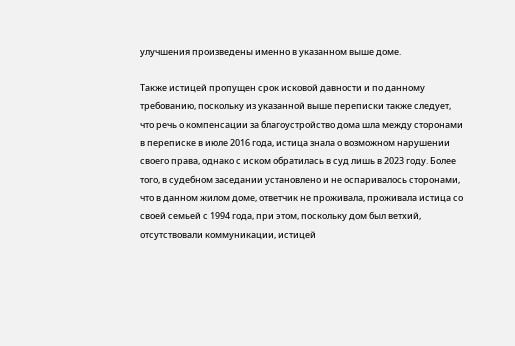улучшения произведены именно в указанном выше доме.

Также истицей пропущен срок исковой давности и по данному требованию, поскольку из указанной выше переписки также следует, что речь о компенсации за благоустройство дома шла между сторонами в переписке в июле 2016 года, истица знала о возможном нарушении своего права, однако с иском обратилась в суд лишь в 2023 году. Более того, в судебном заседании установлено и не оспаривалось сторонами, что в данном жилом доме, ответчик не проживала, проживала истица со своей семьей с 1994 года, при этом, поскольку дом был ветхий, отсутствовали коммуникации, истицей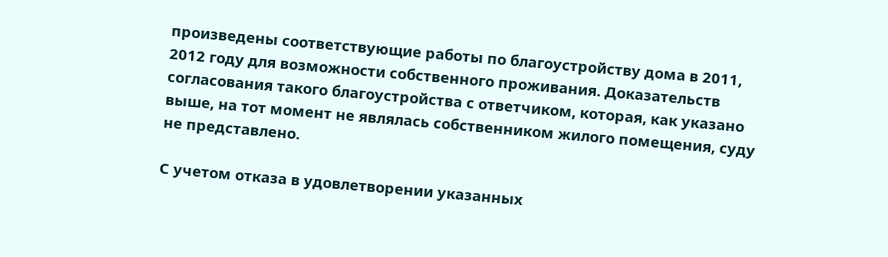произведены соответствующие работы по благоустройству дома в 2011, 2012 году для возможности собственного проживания. Доказательств согласования такого благоустройства с ответчиком, которая, как указано выше, на тот момент не являлась собственником жилого помещения, суду не представлено.

С учетом отказа в удовлетворении указанных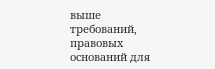выше требований, правовых оснований для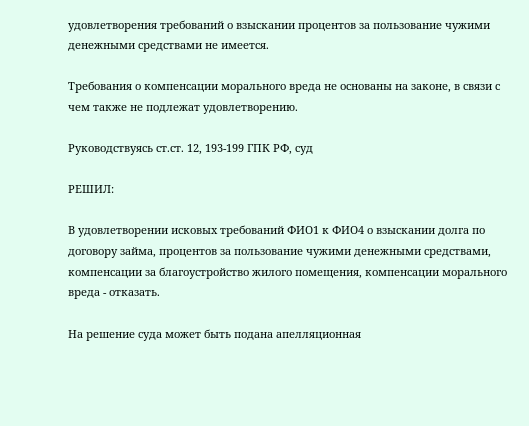удовлетворения требований о взыскании процентов за пользование чужими денежными средствами не имеется.

Требования о компенсации морального вреда не основаны на законе, в связи с чем также не подлежат удовлетворению.

Руководствуясь ст.ст. 12, 193-199 ГПК РФ, суд

РЕШИЛ:

В удовлетворении исковых требований ФИО1 к ФИО4 о взыскании долга по договору займа, процентов за пользование чужими денежными средствами, компенсации за благоустройство жилого помещения, компенсации морального вреда - отказать.

На решение суда может быть подана апелляционная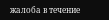жалоба в течение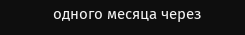одного месяца через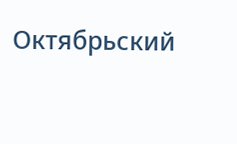Октябрьский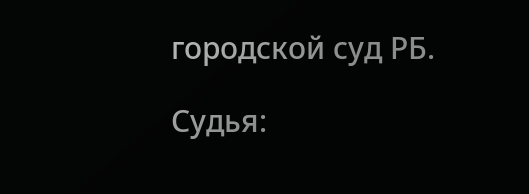городской суд РБ.

Судья: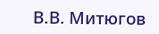В.В. Митюгов